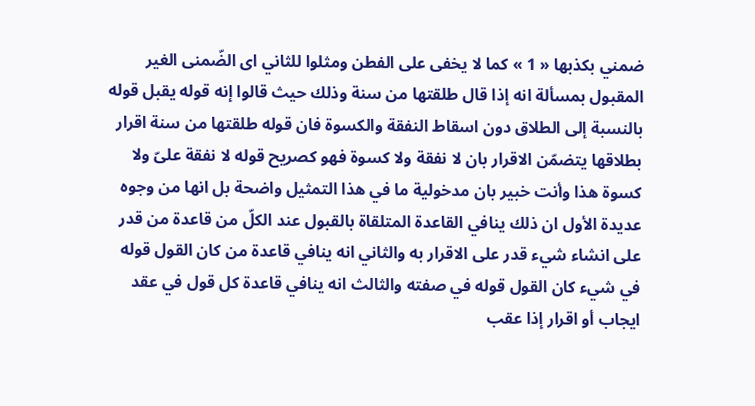ضمني بكذبها « 1 » كما لا يخفى على الفطن ومثلوا للثاني اى الضّمنى الغير المقبول بمسألة انه إذا قال طلقتها من سنة وذلك حيث قالوا إنه قوله يقبل قوله بالنسبة إلى الطلاق دون اسقاط النفقة والكسوة فان قوله طلقتها من سنة اقرار بطلاقها يتضمّن الاقرار بان لا نفقة ولا كسوة فهو كصريح قوله لا نفقة علىّ ولا كسوة هذا وأنت خبير بان مدخولية ما في هذا التمثيل واضحة بل انها من وجوه عديدة الأول ان ذلك ينافي القاعدة المتلقاة بالقبول عند الكلّ من قاعدة من قدر على انشاء شيء قدر على الاقرار به والثاني انه ينافي قاعدة من كان القول قوله في شيء كان القول قوله في صفته والثالث انه ينافي قاعدة كل قول في عقد ايجاب أو اقرار إذا عقب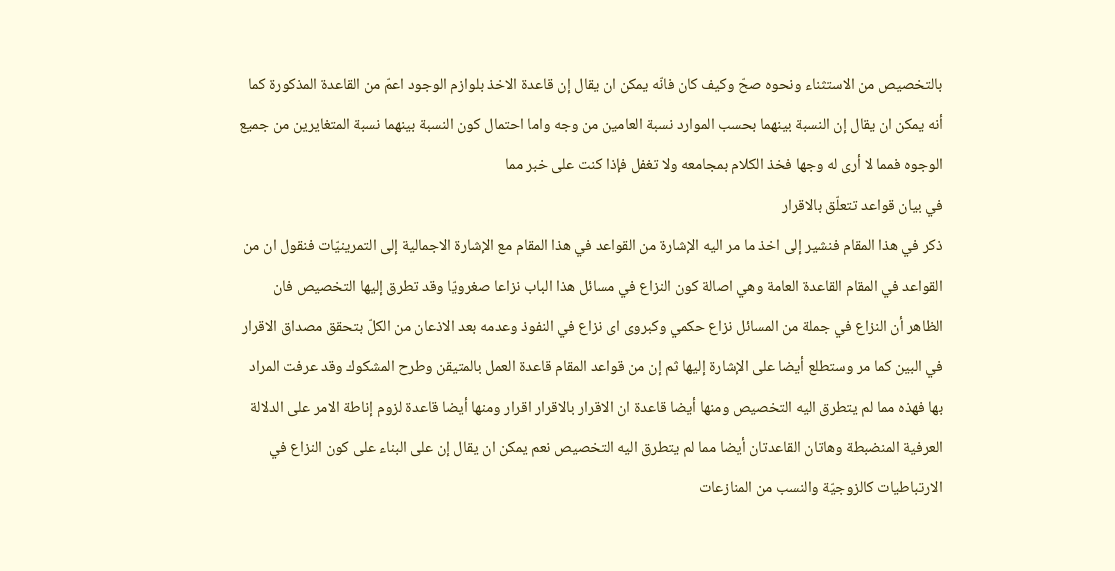بالتخصيص من الاستثناء ونحوه صحّ وكيف كان فانّه يمكن ان يقال إن قاعدة الاخذ بلوازم الوجود اعمّ من القاعدة المذكورة كما أنه يمكن ان يقال إن النسبة بينهما بحسب الموارد نسبة العامين من وجه واما احتمال كون النسبة بينهما نسبة المتغايرين من جميع الوجوه فمما لا أرى له وجها فخذ الكلام بمجامعه ولا تغفل فإذا كنت على خبر مما
في بيان قواعد تتعلّق بالاقرار
ذكر في هذا المقام فنشير إلى اخذ ما مر اليه الإشارة من القواعد في هذا المقام مع الإشارة الاجمالية إلى التمرينيّات فنقول ان من القواعد في المقام القاعدة العامة وهي اصالة كون النزاع في مسائل هذا الباب نزاعا صغرويّا وقد تطرق إليها التخصيص فان الظاهر أن النزاع في جملة من المسائل نزاع حكمي وكبروى اى نزاع في النفوذ وعدمه بعد الاذعان من الكلّ بتحقق مصداق الاقرار في البين كما مر وستطلع أيضا على الإشارة إليها ثم إن من قواعد المقام قاعدة العمل بالمتيقن وطرح المشكوك وقد عرفت المراد بها فهذه مما لم يتطرق اليه التخصيص ومنها أيضا قاعدة ان الاقرار بالاقرار اقرار ومنها أيضا قاعدة لزوم إناطة الامر على الدلالة العرفية المنضبطة وهاتان القاعدتان أيضا مما لم يتطرق اليه التخصيص نعم يمكن ان يقال إن على البناء على كون النزاع في الارتباطيات كالزوجيّة والنسب من المنازعات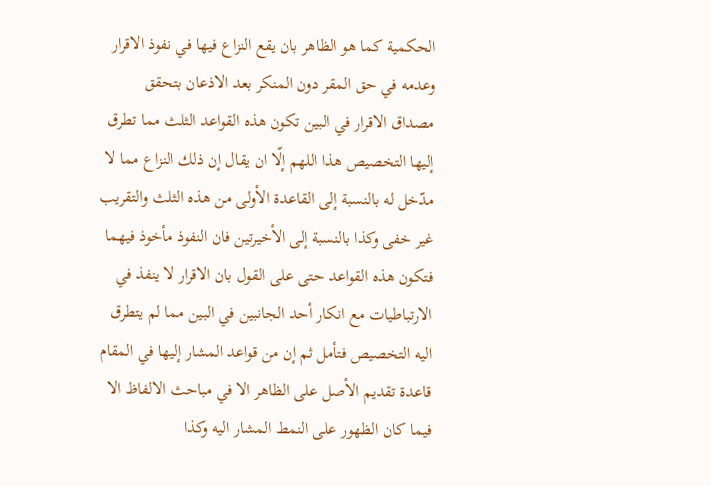الحكمية كما هو الظاهر بان يقع النزاع فيها في نفوذ الاقرار وعدمه في حق المقر دون المنكر بعد الاذعان بتحقق مصداق الاقرار في البين تكون هذه القواعد الثلث مما تطرق إليها التخصيص هذا اللهم إلّا ان يقال إن ذلك النزاع مما لا مدّخل له بالنسبة إلى القاعدة الأولى من هذه الثلث والتقريب غير خفى وكذا بالنسبة إلى الأخيرتين فان النفوذ مأخوذ فيهما فتكون هذه القواعد حتى على القول بان الاقرار لا ينفذ في الارتباطيات مع انكار أحد الجانبين في البين مما لم يتطرق اليه التخصيص فتأمل ثم إن من قواعد المشار إليها في المقام قاعدة تقديم الأصل على الظاهر الا في مباحث الالفاظ الا فيما كان الظهور على النمط المشار اليه وكذا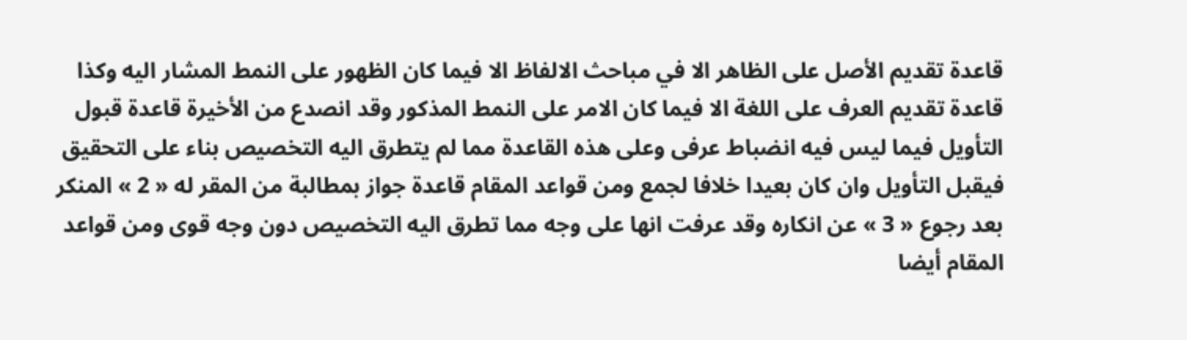قاعدة تقديم الأصل على الظاهر الا في مباحث الالفاظ الا فيما كان الظهور على النمط المشار اليه وكذا قاعدة تقديم العرف على اللغة الا فيما كان الامر على النمط المذكور وقد انصدع من الأخيرة قاعدة قبول التأويل فيما ليس فيه انضباط عرفى وعلى هذه القاعدة مما لم يتطرق اليه التخصيص بناء على التحقيق فيقبل التأويل وان كان بعيدا خلافا لجمع ومن قواعد المقام قاعدة جواز بمطالبة من المقر له « 2 » المنكر بعد رجوع « 3 » عن انكاره وقد عرفت انها على وجه مما تطرق اليه التخصيص دون وجه قوى ومن قواعد المقام أيضا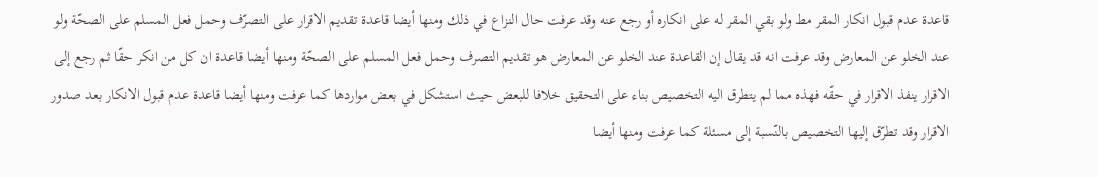قاعدة عدم قبول انكار المقر مط ولو بقي المقر له على انكاره أو رجع عنه وقد عرفت حال النزاع في ذلك ومنها أيضا قاعدة تقديم الاقرار على التصرّف وحمل فعل المسلم على الصحّة ولو عند الخلو عن المعارض وقد عرفت انه قد يقال إن القاعدة عند الخلو عن المعارض هو تقديم التصرف وحمل فعل المسلم على الصحّة ومنها أيضا قاعدة ان كل من انكر حقّا ثم رجع إلى الاقرار ينفذ الاقرار في حقّه فهذه مما لم يتطرق اليه التخصيص بناء على التحقيق خلافا للبعض حيث استشكل في بعض مواردها كما عرفت ومنها أيضا قاعدة عدم قبول الانكار بعد صدور الاقرار وقد تطرّق إليها التخصيص بالنّسبة إلى مسئلة كما عرفت ومنها أيضا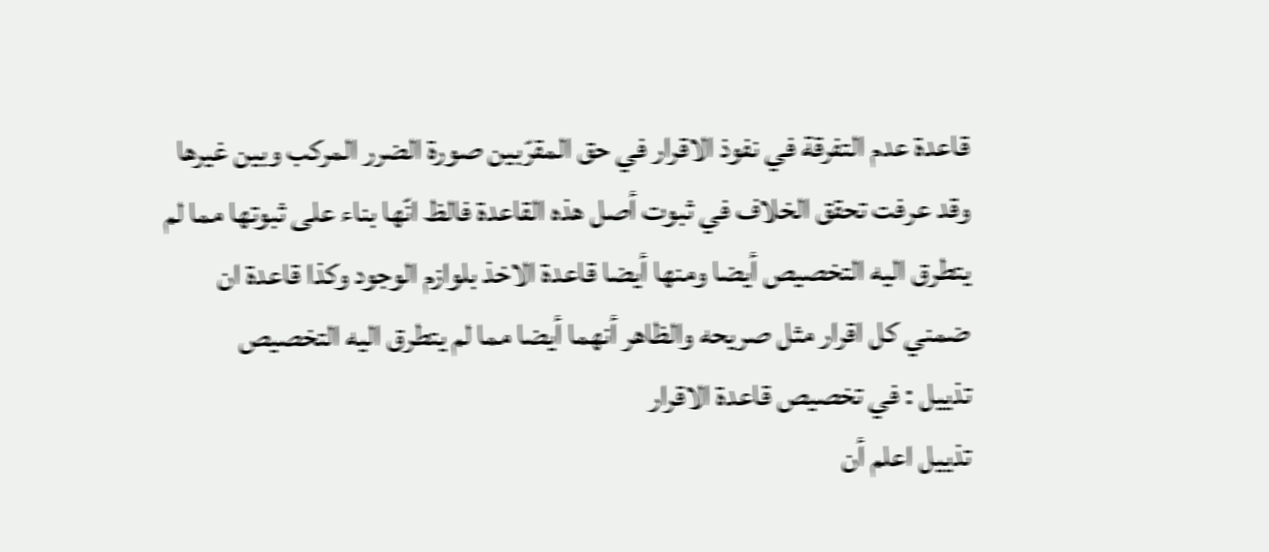قاعدة عدم التفرقة في نفوذ الاقرار في حق المقرّبين صورة الضرر المركب وبين غيرها وقد عرفت تحقق الخلاف في ثبوت أصل هذه القاعدة فالظ انّها بناء على ثبوتها مما لم يتطرق اليه التخصيص أيضا ومنها أيضا قاعدة الاخذ بلوازم الوجود وكذا قاعدة ان ضمني كل اقرار مثل صريحه والظاهر أنهما أيضا مما لم يتطرق اليه التخصيص
تذييل : في تخصيص قاعدة الاقرار
تذييل اعلم أن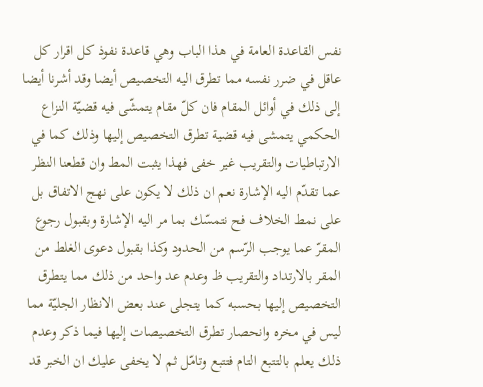نفس القاعدة العامة في هذا الباب وهي قاعدة نفوذ كل اقرار كل عاقل في ضرر نفسه مما تطرق اليه التخصيص أيضا وقد أشرنا أيضا إلى ذلك في أوائل المقام فان كلّ مقام يتمشّى فيه قضيّة النزاع الحكمي يتمشى فيه قضية تطرق التخصيص إليها وذلك كما في الارتباطيات والتقريب غير خفى فهذا يثبت المط وان قطعنا النظر عما تقدّم اليه الإشارة نعم ان ذلك لا يكون على نهج الاتفاق بل على نمط الخلاف فح نتمسّك بما مر اليه الإشارة وبقبول رجوع المقرّ عما يوجب الرّسم من الحدود وكذا بقبول دعوى الغلط من المقر بالارتداد والتقريب ظ وعدم عد واحد من ذلك مما يتطرق التخصيص إليها بحسبه كما يتجلى عند بعض الانظار الجليّة مما ليس في مخره وانحصار تطرق التخصيصات إليها فيما ذكر وعدم ذلك يعلم بالتتبع التام فتتبع وتامّل ثم لا يخفى عليك ان الخبر قد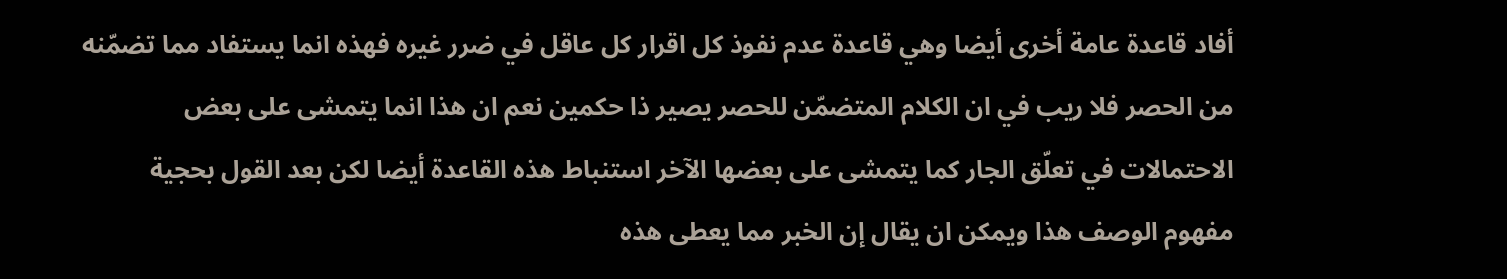أفاد قاعدة عامة أخرى أيضا وهي قاعدة عدم نفوذ كل اقرار كل عاقل في ضرر غيره فهذه انما يستفاد مما تضمّنه من الحصر فلا ريب في ان الكلام المتضمّن للحصر يصير ذا حكمين نعم ان هذا انما يتمشى على بعض الاحتمالات في تعلّق الجار كما يتمشى على بعضها الآخر استنباط هذه القاعدة أيضا لكن بعد القول بحجية مفهوم الوصف هذا ويمكن ان يقال إن الخبر مما يعطى هذه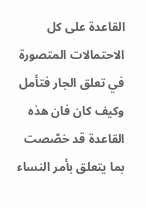القاعدة على كل الاحتمالات المتصورة في تعلق الجار فتأمل وكيف كان فان هذه القاعدة قد خصّصت بما يتعلق بأمر النساء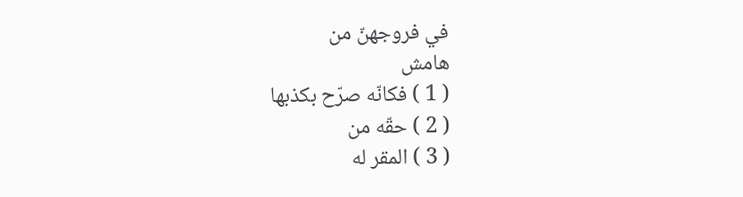في فروجهنّ من
هامش
( 1 ) فكانّه صرّح بكذبها
( 2 ) حقّه من
( 3 ) المقر له